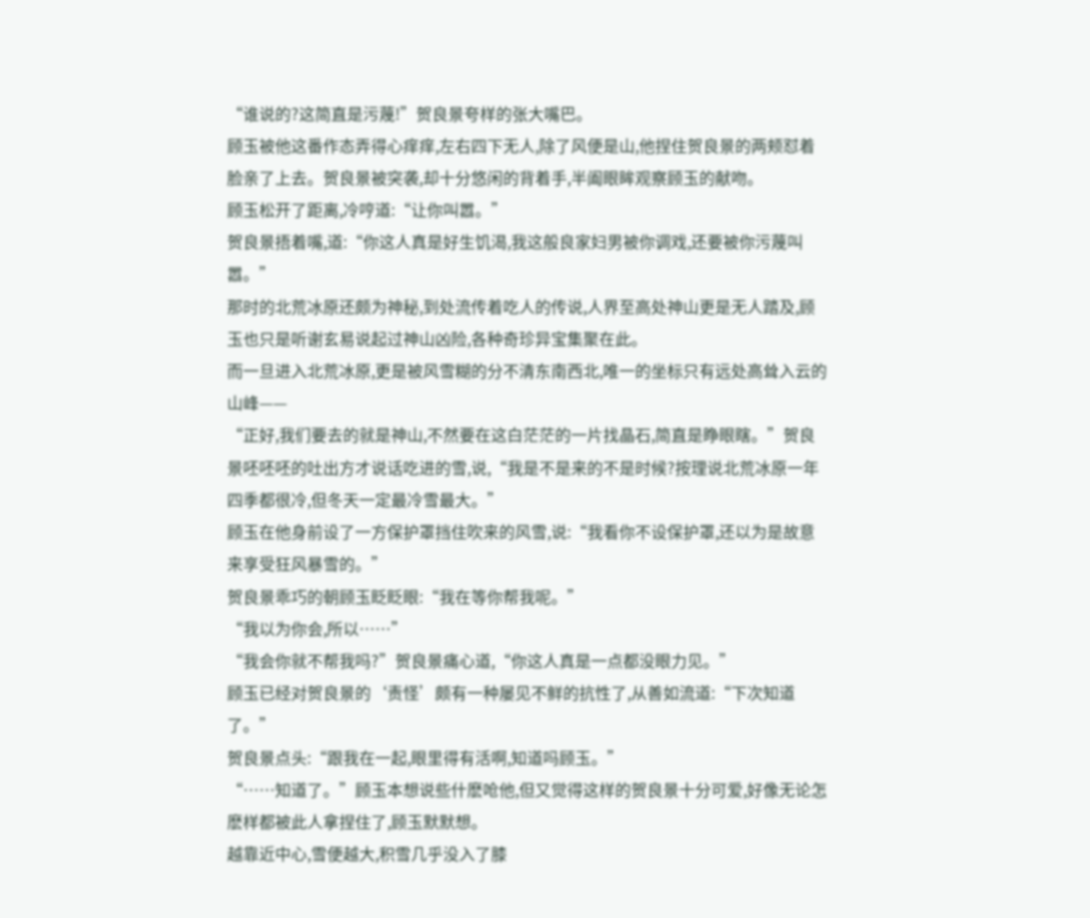“谁说的?这简直是污蔑!”贺良景夸样的张大嘴巴。
顾玉被他这番作态弄得心痒痒,左右四下无人,除了风便是山,他捏住贺良景的两颊怼着脸亲了上去。贺良景被突袭,却十分悠闲的背着手,半阖眼眸观察顾玉的献吻。
顾玉松开了距离,冷哼道:“让你叫嚣。”
贺良景捂着嘴,道:“你这人真是好生饥渴,我这般良家妇男被你调戏,还要被你污蔑叫嚣。”
那时的北荒冰原还颇为神秘,到处流传着吃人的传说,人界至高处神山更是无人踏及,顾玉也只是听谢玄易说起过神山凶险,各种奇珍异宝集聚在此。
而一旦进入北荒冰原,更是被风雪糊的分不清东南西北,唯一的坐标只有远处高耸入云的山峰——
“正好,我们要去的就是神山,不然要在这白茫茫的一片找晶石,简直是睁眼瞎。”贺良景呸呸呸的吐出方才说话吃进的雪,说,“我是不是来的不是时候?按理说北荒冰原一年四季都很冷,但冬天一定最冷雪最大。”
顾玉在他身前设了一方保护罩挡住吹来的风雪,说:“我看你不设保护罩,还以为是故意来享受狂风暴雪的。”
贺良景乖巧的朝顾玉眨眨眼:“我在等你帮我呢。”
“我以为你会,所以……”
“我会你就不帮我吗?”贺良景痛心道,“你这人真是一点都没眼力见。”
顾玉已经对贺良景的‘责怪’颇有一种屡见不鲜的抗性了,从善如流道:“下次知道了。”
贺良景点头:“跟我在一起,眼里得有活啊,知道吗顾玉。”
“……知道了。”顾玉本想说些什麽呛他,但又觉得这样的贺良景十分可爱,好像无论怎麽样都被此人拿捏住了,顾玉默默想。
越靠近中心,雪便越大,积雪几乎没入了膝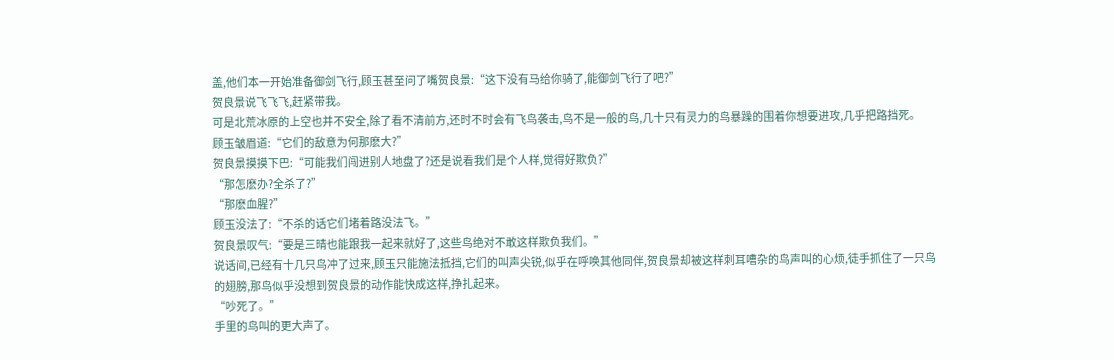盖,他们本一开始准备御剑飞行,顾玉甚至问了嘴贺良景:“这下没有马给你骑了,能御剑飞行了吧?”
贺良景说飞飞飞,赶紧带我。
可是北荒冰原的上空也并不安全,除了看不清前方,还时不时会有飞鸟袭击,鸟不是一般的鸟,几十只有灵力的鸟暴躁的围着你想要进攻,几乎把路挡死。
顾玉皱眉道:“它们的敌意为何那麽大?”
贺良景摸摸下巴:“可能我们闯进别人地盘了?还是说看我们是个人样,觉得好欺负?”
“那怎麽办?全杀了?”
“那麽血腥?”
顾玉没法了:“不杀的话它们堵着路没法飞。”
贺良景叹气:“要是三晴也能跟我一起来就好了,这些鸟绝对不敢这样欺负我们。”
说话间,已经有十几只鸟冲了过来,顾玉只能施法抵挡,它们的叫声尖锐,似乎在呼唤其他同伴,贺良景却被这样刺耳嘈杂的鸟声叫的心烦,徒手抓住了一只鸟的翅膀,那鸟似乎没想到贺良景的动作能快成这样,挣扎起来。
“吵死了。”
手里的鸟叫的更大声了。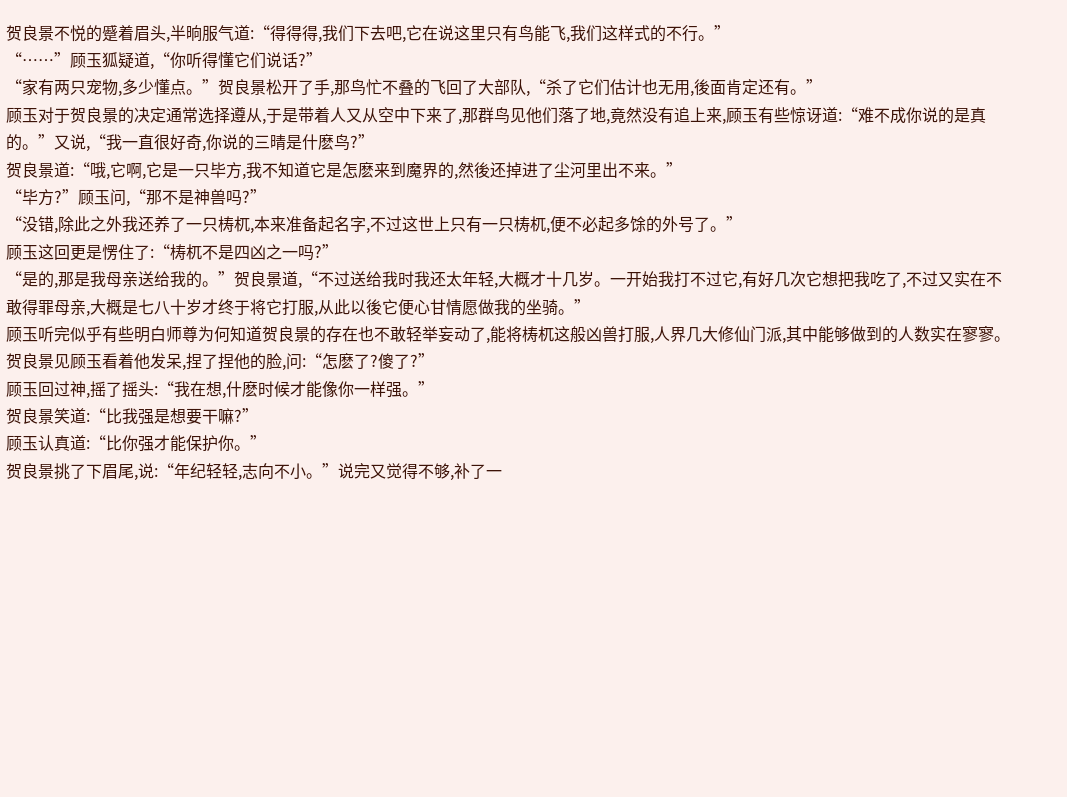贺良景不悦的蹙着眉头,半晌服气道:“得得得,我们下去吧,它在说这里只有鸟能飞,我们这样式的不行。”
“……”顾玉狐疑道,“你听得懂它们说话?”
“家有两只宠物,多少懂点。”贺良景松开了手,那鸟忙不叠的飞回了大部队,“杀了它们估计也无用,後面肯定还有。”
顾玉对于贺良景的决定通常选择遵从,于是带着人又从空中下来了,那群鸟见他们落了地,竟然没有追上来,顾玉有些惊讶道:“难不成你说的是真的。”又说,“我一直很好奇,你说的三晴是什麽鸟?”
贺良景道:“哦,它啊,它是一只毕方,我不知道它是怎麽来到魔界的,然後还掉进了尘河里出不来。”
“毕方?”顾玉问,“那不是神兽吗?”
“没错,除此之外我还养了一只梼杌,本来准备起名字,不过这世上只有一只梼杌,便不必起多馀的外号了。”
顾玉这回更是愣住了:“梼杌不是四凶之一吗?”
“是的,那是我母亲送给我的。”贺良景道,“不过送给我时我还太年轻,大概才十几岁。一开始我打不过它,有好几次它想把我吃了,不过又实在不敢得罪母亲,大概是七八十岁才终于将它打服,从此以後它便心甘情愿做我的坐骑。”
顾玉听完似乎有些明白师尊为何知道贺良景的存在也不敢轻举妄动了,能将梼杌这般凶兽打服,人界几大修仙门派,其中能够做到的人数实在寥寥。
贺良景见顾玉看着他发呆,捏了捏他的脸,问:“怎麽了?傻了?”
顾玉回过神,摇了摇头:“我在想,什麽时候才能像你一样强。”
贺良景笑道:“比我强是想要干嘛?”
顾玉认真道:“比你强才能保护你。”
贺良景挑了下眉尾,说:“年纪轻轻,志向不小。”说完又觉得不够,补了一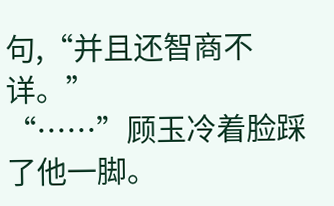句,“并且还智商不详。”
“……”顾玉冷着脸踩了他一脚。